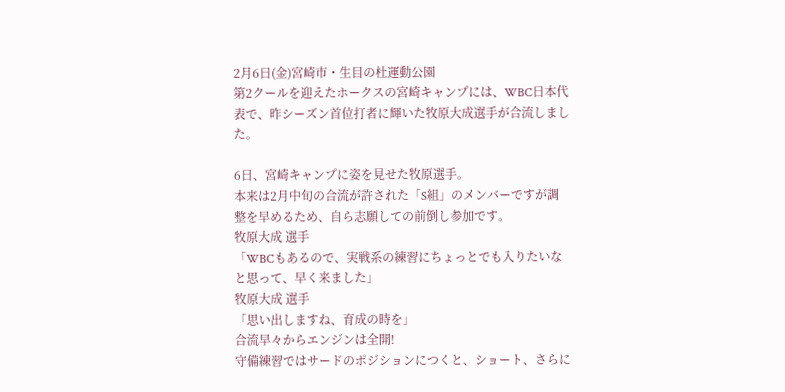2月6日(金)宮崎市・生目の杜運動公園
第2クールを迎えたホークスの宮崎キャンプには、WBC日本代表で、昨シーズン首位打者に輝いた牧原大成選手が合流しました。

6日、宮崎キャンプに姿を見せた牧原選手。
本来は2月中旬の合流が許された「S組」のメンバーですが調整を早めるため、自ら志願しての前倒し参加です。
牧原大成 選手
「WBCもあるので、実戦系の練習にちょっとでも入りたいなと思って、早く来ました」
牧原大成 選手
「思い出しますね、育成の時を」
合流早々からエンジンは全開!
守備練習ではサードのポジションにつくと、ショート、さらに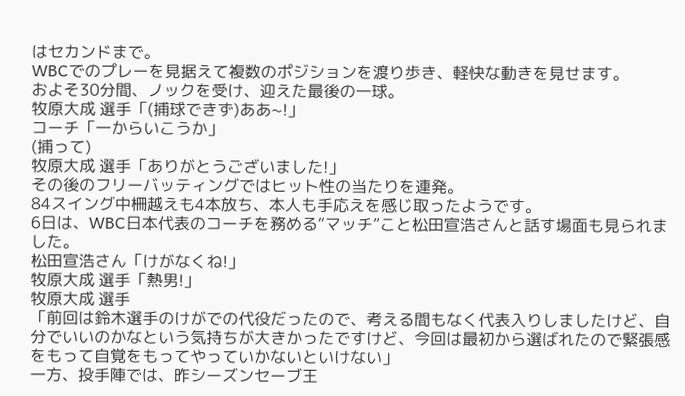はセカンドまで。
WBCでのプレーを見据えて複数のポジションを渡り歩き、軽快な動きを見せます。
およそ30分間、ノックを受け、迎えた最後の一球。
牧原大成 選手「(捕球できず)ああ~!」
コーチ「一からいこうか」
(捕って)
牧原大成 選手「ありがとうございました!」
その後のフリーバッティングではヒット性の当たりを連発。
84スイング中柵越えも4本放ち、本人も手応えを感じ取ったようです。
6日は、WBC日本代表のコーチを務める“マッチ”こと松田宣浩さんと話す場面も見られました。
松田宣浩さん「けがなくね!」
牧原大成 選手「熱男!」
牧原大成 選手
「前回は鈴木選手のけがでの代役だったので、考える間もなく代表入りしましたけど、自分でいいのかなという気持ちが大きかったですけど、今回は最初から選ばれたので緊張感をもって自覚をもってやっていかないといけない」
一方、投手陣では、昨シーズンセーブ王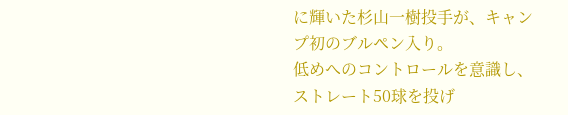に輝いた杉山一樹投手が、キャンプ初のブルペン入り。
低めへのコントロールを意識し、ストレート50球を投げ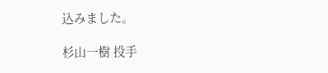込みました。

杉山一樹 投手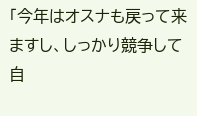「今年はオスナも戻って来ますし、しっかり競争して自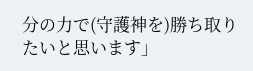分の力で(守護神を)勝ち取りたいと思います」